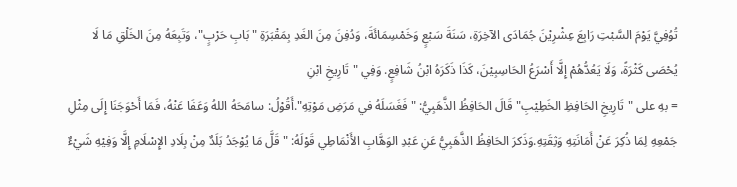تُوُفِيَّ يَوْمَ السَّبْتِ رَابِعَ عِشْرِيْنَ جُمَادَى الآخِرَةِ، سَنَةَ سَبْعٍ وَخَمْسِمَائَةَ، وَدُفِنَ مِنَ الغَدِ بِمَقْبَرَةِ "بَابِ حَرْبٍ"، وَتَبِعَهُ مِنَ الخَلْقِ مَا لَا يُحْصَى كَثْرَةً، وَلَا يَعُدُّهُمْ إِلَّا أَسْرَعُ الحَاسِبِيْنَ، كَذَا ذَكَرَهُ ابْنُ شَافِعٍ. وَفِي "تَارِيخِ ابْنِ
= بهِ على "تَارِيخِ الحَافِظِ الخَطِيْبِ" قَالَ الحَافِظُ الذَّهَبِيُّ: "فَغَسَلَهُ في مَرَضِ مَوْتِهِ".أَقُوْلُ: سامَحَهُ اللهُ وَعَفَا عَنْهُ، فَمَا أَحْوَجَنَا إِلَى مِثْلِ جَمْعِهِ لِمَا ذُكِرَ عَنْ أَمَانَتِهِ وَثِقَتِهِ.وَذَكرَ الحَافِظُ الذَّهَبِيُّ عَنِ عَبْدِ الوَهَّابِ الأَنْمَاطِي قَوْلَهُ: "قَلَّ مَا يُوْجَدُ بَلَدٌ مِنْ بِلَادِ الإِسْلَامِ إِلَّا وَفِيْهِ شَيْءٌ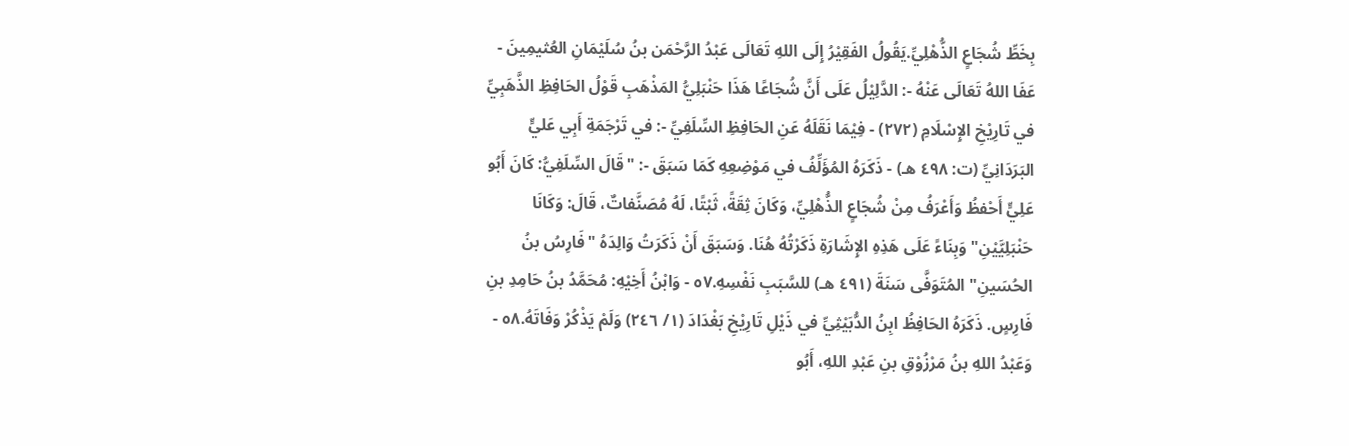بِخَطِّ شُجَاعٍ الذُّهْلِيِّ.يَقُولُ الفَقِيْرُ إِلَى اللهِ تَعَالَى عَبْدُ الرَّحْمَن بنُ سُلَيْمَانِ العُثيمِينَ - عَفَا اللهُ تَعَالَى عَنْهُ -: الدَّلِيْلُ عَلَى أَنَّ شُجَاعًا هَذَا حَنْبَلِيُّ المَذْهَبِ قَوْلُ الحَافِظِ الذَّهَبِيِّ في تَارِيْخِ الإِسْلَامِ (٢٧٢) - فِيْمَا نَقَلَهُ عَنِ الحَافِظِ السِّلَفِيِّ -: في تَرْجَمَةِ أَبِي عَليٍّ البَرَدَانِيِّ (ت: ٤٩٨ هـ) - ذَكَرَهُ المُؤَلِّفُ في مَوْضِعِهِ كَمَا سَبَقَ -: "قَالَ السِّلَفِيُّ: كَانَ أَبُو عَلِيٍّ أَحْفظُ وَأَعْرَفُ مِنْ شُجَاعٍ الذُّهْلِيِّ، وَكَانَ ثِقَةً، ثَبْتًا، لَهُ مُصَنَّفاتٌ، قَالَ: وَكَانَا حَنْبَلِيَّيْنِ" وَبِنَاءً عَلَى هَذِهِ الإِشَارَةِ ذَكَرْتُهُ هُنَا. وَسَبَقَ أَنْ ذَكَرَتُ وَالِدَهُ "فَارِسُ بنُ الحُسَينِ" المُتَوَفَّى سَنَةَ (٤٩١ هـ) للسَّبَبِ نَفْسِهِ.٥٧ - وَابْنُ أَخِيْهِ: مُحَمَّدُ بنُ حَامِدِ بنِ فَارِسٍ. ذَكَرَهُ الحَافِظُ ابِنُ الدُّبَيْثِيِّ في ذَيْلِ تَارِيْخِ بَغْدَادَ (١/ ٢٤٦) وَلَمْ يَذْكُرْ وَفَاتَهُ.٥٨ - وَعَبْدُ اللهِ بنُ مَرْزُوْقِ بنِ عَبْدِ اللهِ، أَبُو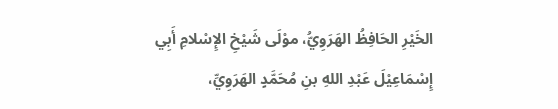الخَيْرِ الحَافِظُ الهَرَوِيُّ، موْلَى شَيْخِ الإِسْلامِ أَبِي إِسْمَاعِيْلَ عَبْدِ اللهِ بنِ مُحَمَّدٍ الهَرَوِيِّ،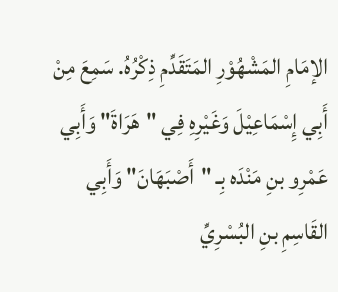الإمَامِ المَشْهُوْرِ المَتَقَدِّمِ ذِكْرُهُ. سَمِعَ مِنْ أَبِي إِسْمَاعِيْلَ وَغَيْرِهِ فِي "هَرَاةَ" وَأَبِي عَمْرِو بنِ مَنْدَه بِـ "أَصْبَهَانَ" وَأَبِي القَاسِمِ بنِ البُسْرِيِّ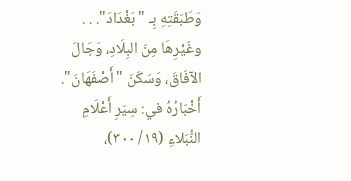وَطَبَقَتِهِ بِـ "بَغْدَادَ". . . وغَيْرِهَا مِنَ البِلَادِ، وَجَالَ الآفَاقَ، وَسَكَنَ "أَصْفَهَانَ". أَخْبَارُهُ في: سِيَرِ أَعْلَامِ النُّبَلاءِ (١٩/ ٣٠٠)،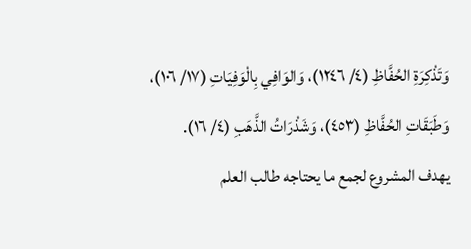وَتَذْكِرَةِ الحُفَّاظِ (٤/ ١٢٤٦)، وَالوَافِي بِالْوَفِيَاتِ (١٧/ ١٠٦)، وَطَبَقَاتِ الحُفَّاظِ (٤٥٣)، وَشَذْرَاتُ الذَّهَبِ (٤/ ١٦).
يهدف المشروع لجمع ما يحتاجه طالب العلم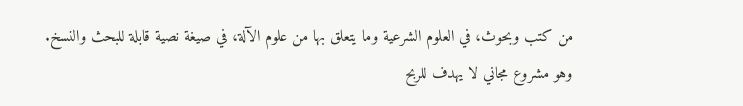من كتب وبحوث، في العلوم الشرعية وما يتعلق بها من علوم الآلة، في صيغة نصية قابلة للبحث والنسخ.
وهو مشروع مجاني لا يهدف للربح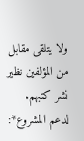ولا يتلقى مقابل من المؤلفين نظير نشر كتبهم.
لدعم المشروع*: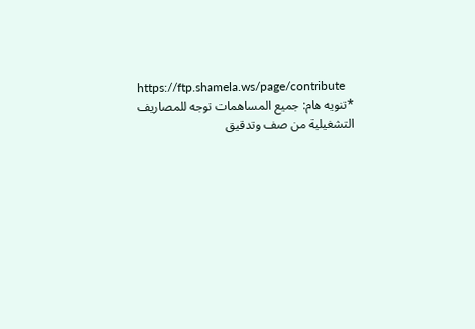https://ftp.shamela.ws/page/contribute
*تنويه هام: جميع المساهمات توجه للمصاريف التشغيلية من صف وتدقيق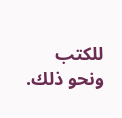للكتب ونحو ذلك.